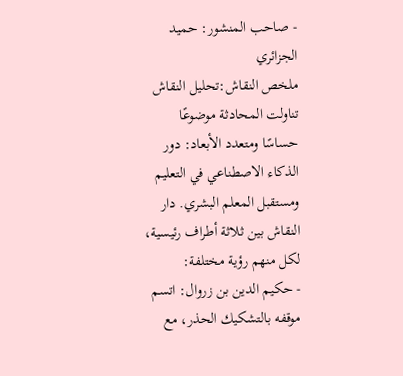- صاحب المنشور: حميد الجزائري
ملخص النقاش:تحليل النقاش
تناولت المحادثة موضوعًا حساسًا ومتعدد الأبعاد: دور الذكاء الاصطناعي في التعليم ومستقبل المعلم البشري. دار النقاش بين ثلاثة أطراف رئيسية، لكل منهم رؤية مختلفة:
- حكيم الدين بن زروال: اتسم موقفه بالتشكيك الحذر، مع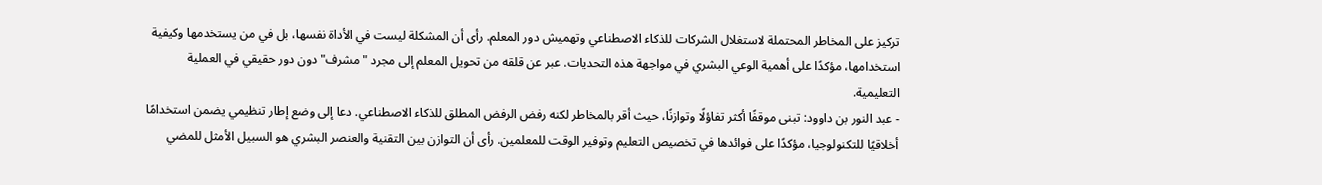تركيز على المخاطر المحتملة لاستغلال الشركات للذكاء الاصطناعي وتهميش دور المعلم. رأى أن المشكلة ليست في الأداة نفسها، بل في من يستخدمها وكيفية استخدامها، مؤكدًا على أهمية الوعي البشري في مواجهة هذه التحديات. عبر عن قلقه من تحويل المعلم إلى مجرد "مشرف" دون دور حقيقي في العملية التعليمية.
- عبد النور بن داوود: تبنى موقفًا أكثر تفاؤلًا وتوازنًا، حيث أقر بالمخاطر لكنه رفض الرفض المطلق للذكاء الاصطناعي. دعا إلى وضع إطار تنظيمي يضمن استخدامًا أخلاقيًا للتكنولوجيا، مؤكدًا على فوائدها في تخصيص التعليم وتوفير الوقت للمعلمين. رأى أن التوازن بين التقنية والعنصر البشري هو السبيل الأمثل للمضي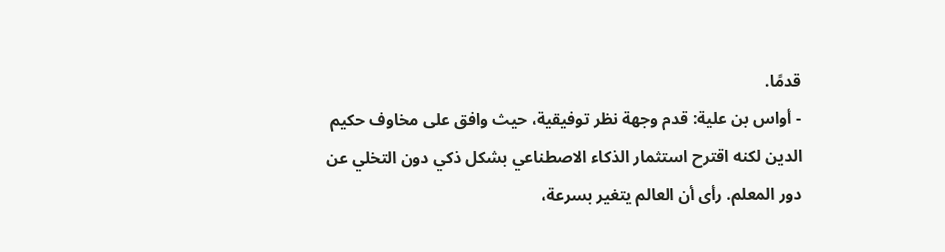قدمًا.
- أواس بن علية: قدم وجهة نظر توفيقية، حيث وافق على مخاوف حكيم الدين لكنه اقترح استثمار الذكاء الاصطناعي بشكل ذكي دون التخلي عن دور المعلم. رأى أن العالم يتغير بسرعة،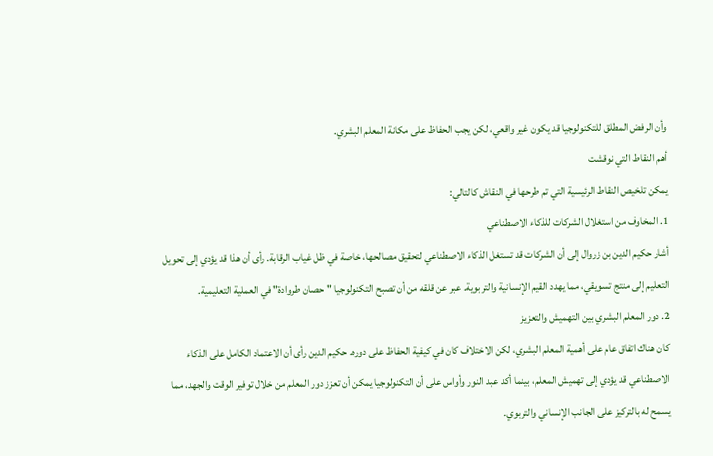وأن الرفض المطلق للتكنولوجيا قد يكون غير واقعي، لكن يجب الحفاظ على مكانة المعلم البشري.
أهم النقاط التي نوقشت
يمكن تلخيص النقاط الرئيسية التي تم طرحها في النقاش كالتالي:
1. المخاوف من استغلال الشركات للذكاء الاصطناعي
أشار حكيم الدين بن زروال إلى أن الشركات قد تستغل الذكاء الاصطناعي لتحقيق مصالحها، خاصة في ظل غياب الرقابة. رأى أن هذا قد يؤدي إلى تحويل التعليم إلى منتج تسويقي، مما يهدد القيم الإنسانية والتربوية. عبر عن قلقه من أن تصبح التكنولوجيا "حصان طروادة" في العملية التعليمية.
2. دور المعلم البشري بين التهميش والتعزيز
كان هناك اتفاق عام على أهمية المعلم البشري، لكن الاختلاف كان في كيفية الحفاظ على دوره. حكيم الدين رأى أن الاعتماد الكامل على الذكاء الاصطناعي قد يؤدي إلى تهميش المعلم، بينما أكد عبد النور وأواس على أن التكنولوجيا يمكن أن تعزز دور المعلم من خلال توفير الوقت والجهد، مما يسمح له بالتركيز على الجانب الإنساني والتربوي.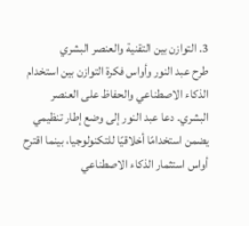3. التوازن بين التقنية والعنصر البشري
طرح عبد النور وأواس فكرة التوازن بين استخدام الذكاء الاصطناعي والحفاظ على العنصر البشري. دعا عبد النور إلى وضع إطار تنظيمي يضمن استخدامًا أخلاقيًا للتكنولوجيا، بينما اقترح أواس استثمار الذكاء الاصطناعي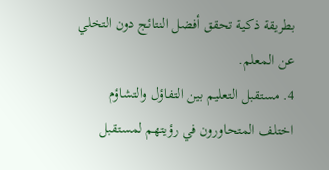بطريقة ذكية تحقق أفضل النتائج دون التخلي عن المعلم.
4. مستقبل التعليم بين التفاؤل والتشاؤم
اختلف المتحاورون في رؤيتهم لمستقبل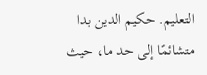التعليم. حكيم الدين بدا متشائمًا إلى حد ما، حيث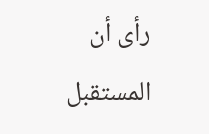رأى أن المستقبل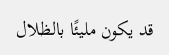قد يكون مليئًا بالظلال